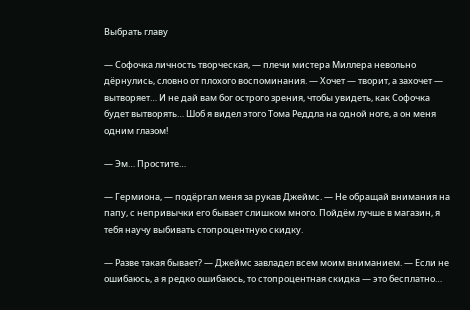Выбрать главу

— Софочка личность творческая, — плечи мистера Миллера невольно дёрнулись, словно от плохого воспоминания. — Хочет — творит, а захочет — вытворяет… И не дай вам бог острого зрения, чтобы увидеть, как Софочка будет вытворять… Шоб я видел этого Тома Реддла на одной ноге, а он меня одним глазом!

— Эм… Простите…

— Гермиона, — подёргал меня за рукав Джеймс. — Не обращай внимания на папу, с непривычки его бывает слишком много. Пойдём лучше в магазин, я тебя научу выбивать стопроцентную скидку.

— Разве такая бывает? — Джеймс завладел всем моим вниманием. — Если не ошибаюсь, а я редко ошибаюсь, то стопроцентная скидка — это бесплатно…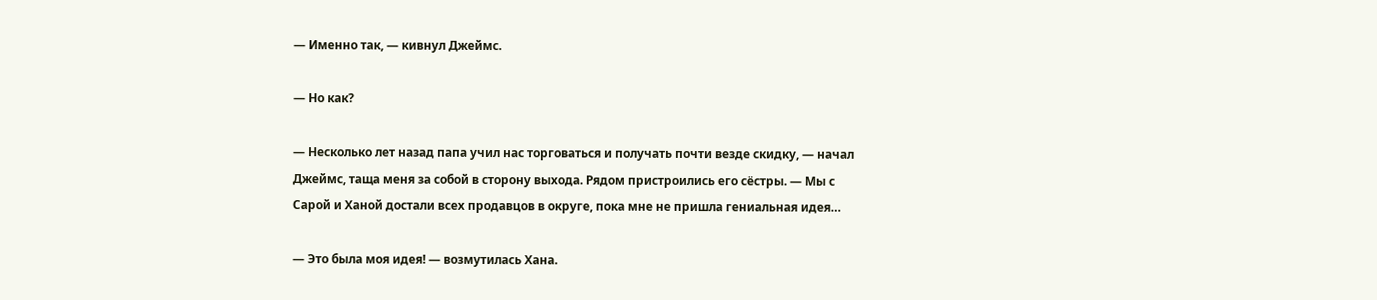— Именно так, — кивнул Джеймс.

— Но как?

— Несколько лет назад папа учил нас торговаться и получать почти везде скидку, — начал Джеймс, таща меня за собой в сторону выхода. Рядом пристроились его сёстры. — Мы с Сарой и Ханой достали всех продавцов в округе, пока мне не пришла гениальная идея…

— Это была моя идея! — возмутилась Хана.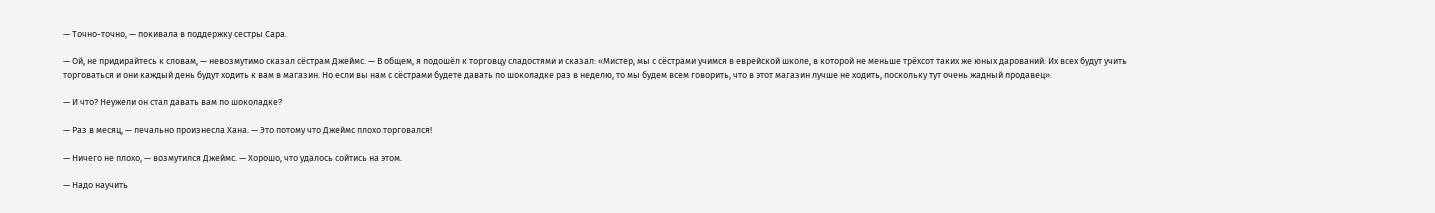— Точно-точно, — покивала в поддержку сестры Сара.

— Ой, не придирайтесь к словам, — невозмутимо сказал сёстрам Джеймс. — В общем, я подошёл к торговцу сладостями и сказал: «Мистер, мы с сёстрами учимся в еврейской школе, в которой не меньше трёхсот таких же юных дарований. Их всех будут учить торговаться и они каждый день будут ходить к вам в магазин. Но если вы нам с сёстрами будете давать по шоколадке раз в неделю, то мы будем всем говорить, что в этот магазин лучше не ходить, поскольку тут очень жадный продавец».

— И что? Неужели он стал давать вам по шоколадке?

— Раз в месяц, — печально произнесла Хана. — Это потому что Джеймс плохо торговался!

— Ничего не плохо, — возмутился Джеймс. — Хорошо, что удалось сойтись на этом.

— Надо научить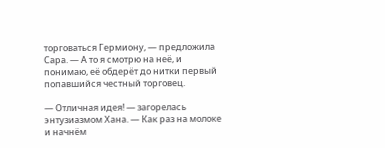торговаться Гермиону, — предложила Сара. — А то я смотрю на неё, и понимаю, её обдерёт до нитки первый попавшийся честный торговец.

— Отличная идея! — загорелась энтузиазмом Хана. — Как раз на молоке и начнём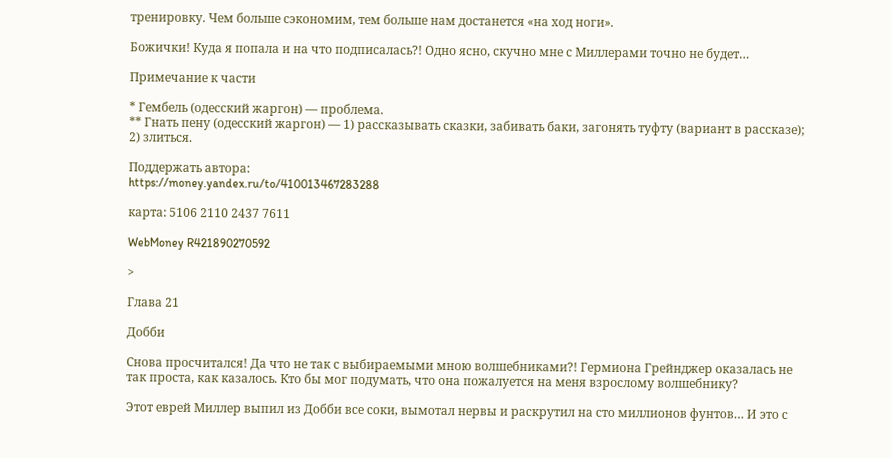тренировку. Чем больше сэкономим, тем больше нам достанется «на ход ноги».

Божички! Куда я попала и на что подписалась?! Одно ясно, скучно мне с Миллерами точно не будет…

Примечание к части

* Гембель (одесский жаргон) — проблема.
** Гнать пену (одесский жаргон) — 1) рассказывать сказки, забивать баки, загонять туфту (вариант в рассказе); 2) злиться.

Поддержать автора:
https://money.yandex.ru/to/410013467283288

карта: 5106 2110 2437 7611

WebMoney R421890270592

>

Глава 21

Добби

Снова просчитался! Да что не так с выбираемыми мною волшебниками?! Гермиона Грейнджер оказалась не так проста, как казалось. Кто бы мог подумать, что она пожалуется на меня взрослому волшебнику?

Этот еврей Миллер выпил из Добби все соки, вымотал нервы и раскрутил на сто миллионов фунтов… И это с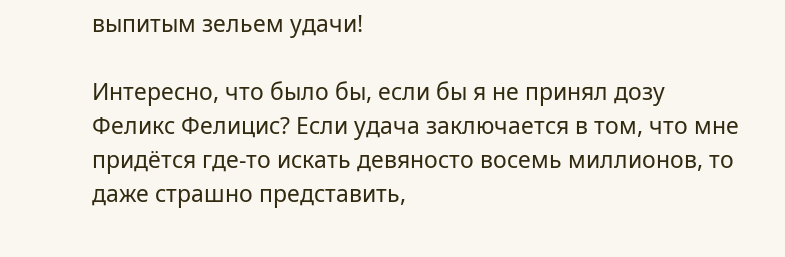выпитым зельем удачи!

Интересно, что было бы, если бы я не принял дозу Феликс Фелицис? Если удача заключается в том, что мне придётся где-то искать девяносто восемь миллионов, то даже страшно представить,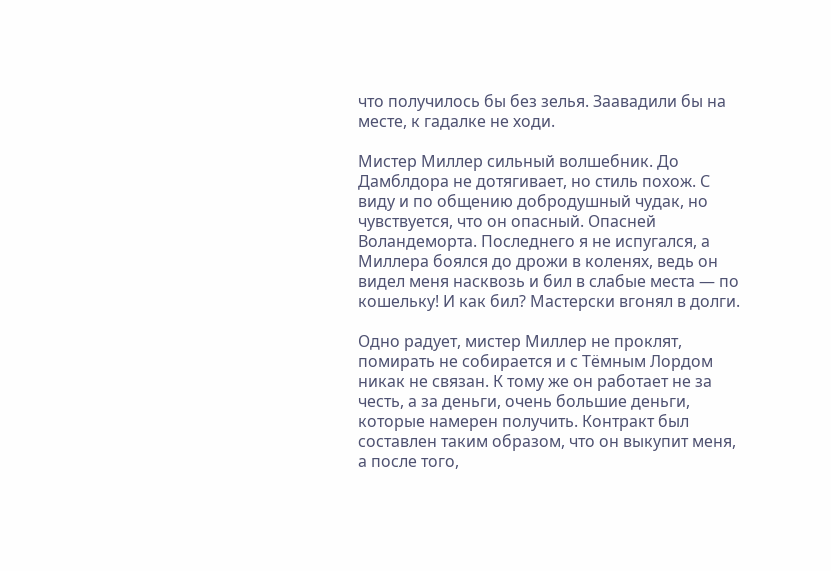что получилось бы без зелья. Заавадили бы на месте, к гадалке не ходи.

Мистер Миллер сильный волшебник. До Дамблдора не дотягивает, но стиль похож. С виду и по общению добродушный чудак, но чувствуется, что он опасный. Опасней Воландеморта. Последнего я не испугался, а Миллера боялся до дрожи в коленях, ведь он видел меня насквозь и бил в слабые места — по кошельку! И как бил? Мастерски вгонял в долги.

Одно радует, мистер Миллер не проклят, помирать не собирается и с Тёмным Лордом никак не связан. К тому же он работает не за честь, а за деньги, очень большие деньги, которые намерен получить. Контракт был составлен таким образом, что он выкупит меня, а после того,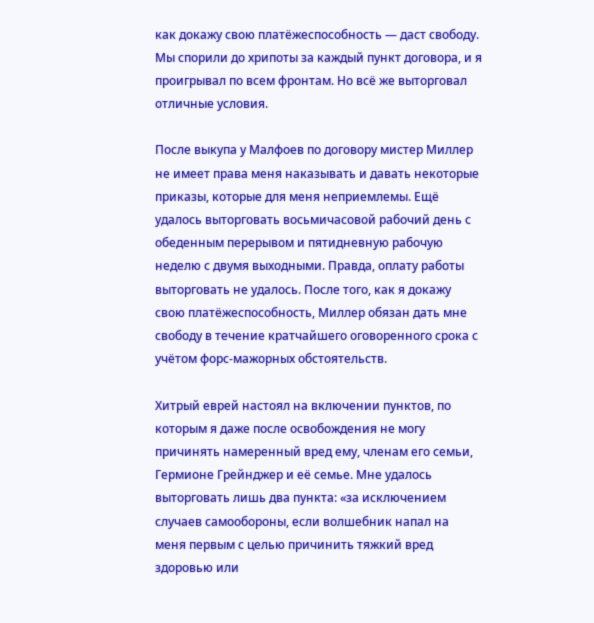как докажу свою платёжеспособность — даст свободу. Мы спорили до хрипоты за каждый пункт договора, и я проигрывал по всем фронтам. Но всё же выторговал отличные условия.

После выкупа у Малфоев по договору мистер Миллер не имеет права меня наказывать и давать некоторые приказы, которые для меня неприемлемы. Ещё удалось выторговать восьмичасовой рабочий день с обеденным перерывом и пятидневную рабочую неделю с двумя выходными. Правда, оплату работы выторговать не удалось. После того, как я докажу свою платёжеспособность, Миллер обязан дать мне свободу в течение кратчайшего оговоренного срока с учётом форс-мажорных обстоятельств.

Хитрый еврей настоял на включении пунктов, по которым я даже после освобождения не могу причинять намеренный вред ему, членам его семьи, Гермионе Грейнджер и её семье. Мне удалось выторговать лишь два пункта: «за исключением случаев самообороны, если волшебник напал на меня первым с целью причинить тяжкий вред здоровью или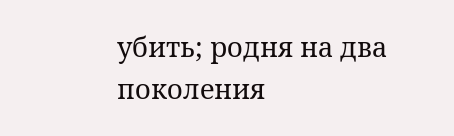убить; родня на два поколения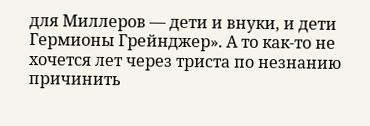для Миллеров — дети и внуки, и дети Гермионы Грейнджер». А то как-то не хочется лет через триста по незнанию причинить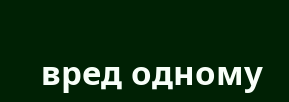вред одному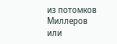из потомков Миллеров или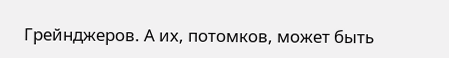Грейнджеров. А их, потомков, может быть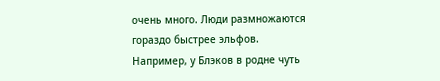очень много. Люди размножаются гораздо быстрее эльфов. Например, у Блэков в родне чуть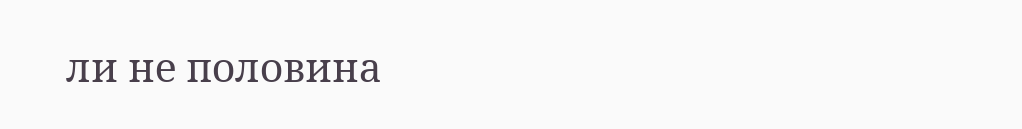ли не половина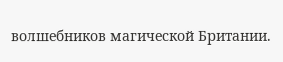волшебников магической Британии.